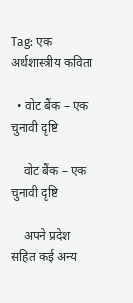Tag: एक अर्थशास्त्रीय कविता

  • वोट बैंक – एक चुनावी दृष्टि

    वोट बैंक – एक चुनावी दृष्टि

    अपने प्रदेश सहित कई अन्य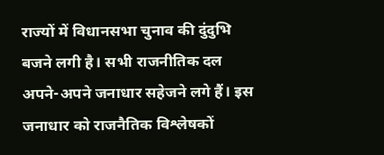राज्यों में विधानसभा चुनाव की दुंदुभि बजने लगी है। सभी राजनीतिक दल अपने-अपने जनाधार सहेजने लगे हैं। इस जनाधार को राजनैतिक विश्लेषकों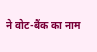ने वोट-बैंक का नाम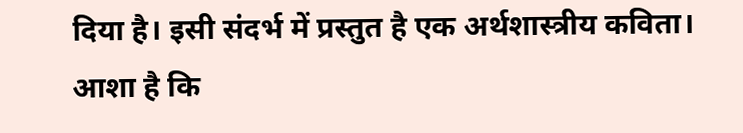दिया है। इसी संदर्भ में प्रस्तुत है एक अर्थशास्त्रीय कविता। आशा है कि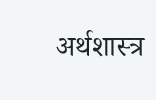अर्थशास्त्र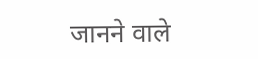जानने वाले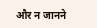और न जानने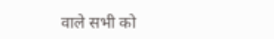वाले सभी को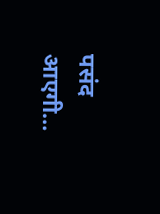पसंद आएगी…